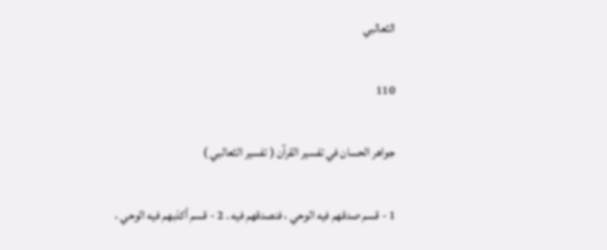الثعالبي

110

جواهر الحسان في تفسير القرآن ( تفسير الثعالبي )

1 - قسم صدقهم فيه الوحي ، فنصدقهم فيه . 2 - قسم أكذبهم فيه الوحي ،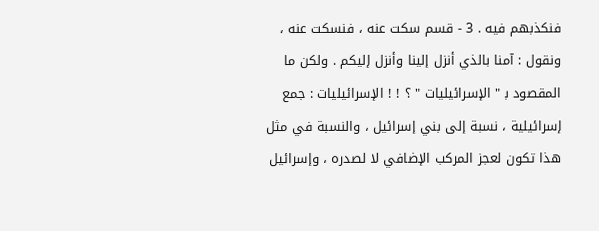فنكذبهم فيه . 3 - قسم سكت عنه ، فنسكت عنه ، ونقول : آمنا بالذي أنزل إلينا وأنزل إليكم . ولكن ما المقصود ب‍ " الإسرائيليات " ؟ ! ! الإسرائيليات : جمع إسرائيلية ، نسبة إلى بني إسرائيل ، والنسبة في مثل هذا تكون لعجز المركب الإضافي لا لصدره ، وإسرائيل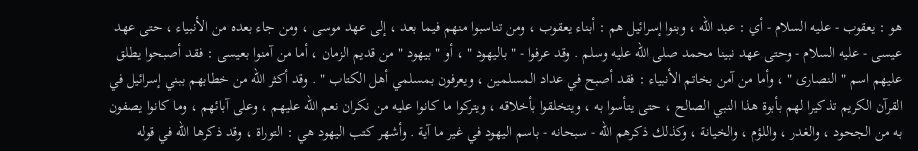هو : يعقوب - عليه السلام - أي : عبد الله ، وبنوا إسرائيل هم : أبناء يعقوب ، ومن تناسبوا منهم فيما بعد ، إلى عهد موسى ، ومن جاء بعده من الأنبياء ، حتى عهد عيسى - عليه السلام - وحتى عهد نبينا محمد صلى الله عليه وسلم . وقد عرفوا - " باليهود " ، أو " بيهود " من قديم الزمان ، أما من آمنوا بعيسى : فقد أصبحوا يطلق عليهم اسم " النصارى " ، وأما من آمن بخاتم الأنبياء : فقد أصبح في عداد المسلمين ، ويعرفون بمسلمي أهل الكتاب " . وقد أكثر الله من خطابهم ببني إسرائيل في القرآن الكريم تذكيرا لهم بأبوة هذا النبي الصالح ، حتى يتأسوا به ، ويتخلقوا بأخلاقه ، ويتركوا ما كانوا عليه من نكران نعم الله عليهم ، وعلى آبائهم ، وما كانوا يصفون به من الجحود ، والغدر ، واللؤم ، والخيانة ، وكذلك ذكرهم الله - سبحانه - باسم اليهود في غير ما آية . وأشهر كتب اليهود هي : التوراة ، وقد ذكرها الله في قوله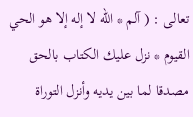تعالى : ( آلم * الله لا إله إلا هو الحي القيوم * نزل عليك الكتاب بالحق مصدقا لما بين يديه وأنزل التوراة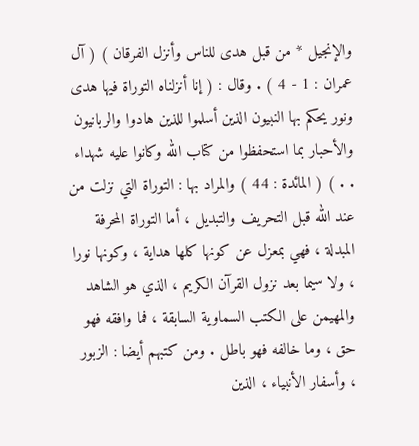والإنجيل * من قبل هدى للناس وأنزل الفرقان ) ( آل عمران : 1 - 4 ) . وقال : ( إنا أنزلناه التوراة فيها هدى ونور يحكم بها النبيون الذين أسلموا للذين هادوا والربانيون والأحبار بما استحفظوا من كتاب الله وكانوا عليه شهداء . . ) ( المائدة : 44 ) والمراد بها : التوراة التي نزلت من عند الله قبل التحريف والتبديل ، أما التوراة المحرفة المبدلة ، فهي بمعزل عن كونها كلها هداية ، وكونها نورا ، ولا سيما بعد نزول القرآن الكريم ، الذي هو الشاهد والمهيمن على الكتب السماوية السابقة ، فما وافقه فهو حق ، وما خالفه فهو باطل . ومن كتبهم أيضا : الزبور ، وأسفار الأنبياء ، الذين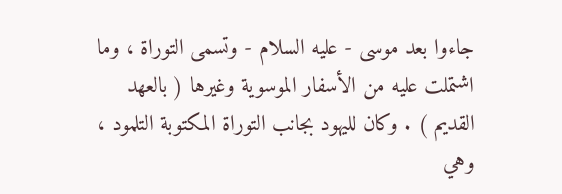جاءوا بعد موسى - عليه السلام - وتسمى التوراة ، وما اشتملت عليه من الأسفار الموسوية وغيرها ( بالعهد القديم ) . وكان لليهود بجانب التوراة المكتوبة التلمود ، وهي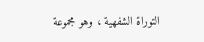التوراة الشفهية ، وهو مجموعة